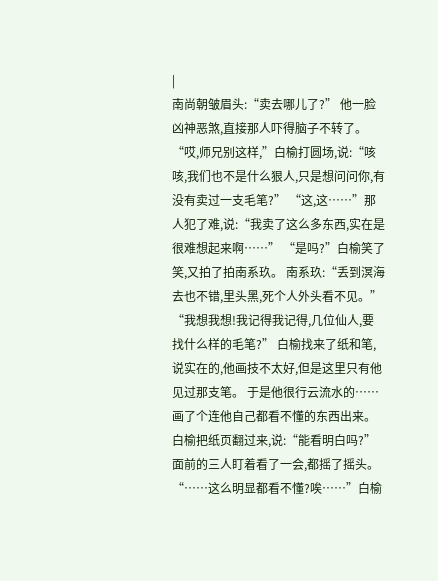|
南尚朝皱眉头:“卖去哪儿了?” 他一脸凶神恶煞,直接那人吓得脑子不转了。 “哎,师兄别这样,”白榆打圆场,说:“咳咳,我们也不是什么狠人,只是想问问你,有没有卖过一支毛笔?” “这,这……”那人犯了难,说:“我卖了这么多东西,实在是很难想起来啊……” “是吗?”白榆笑了笑,又拍了拍南系玖。 南系玖:“丢到溟海去也不错,里头黑,死个人外头看不见。” “我想我想!我记得我记得,几位仙人,要找什么样的毛笔?” 白榆找来了纸和笔,说实在的,他画技不太好,但是这里只有他见过那支笔。 于是他很行云流水的……画了个连他自己都看不懂的东西出来。 白榆把纸页翻过来,说:“能看明白吗?” 面前的三人盯着看了一会,都摇了摇头。 “……这么明显都看不懂?唉……”白榆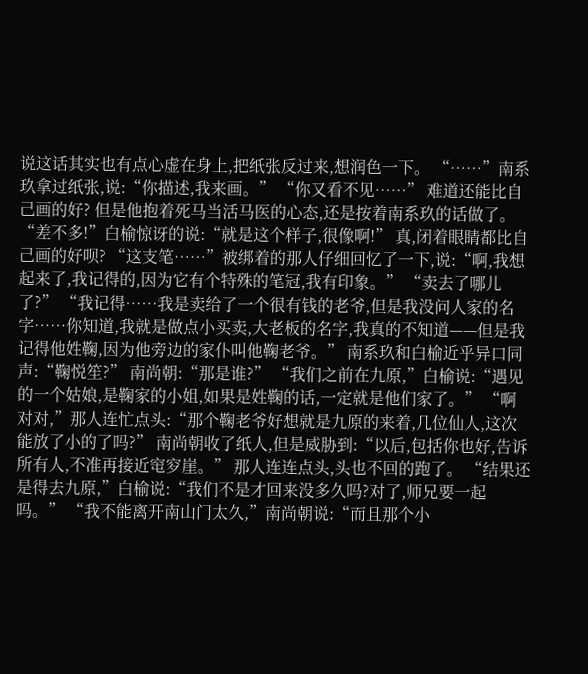说这话其实也有点心虚在身上,把纸张反过来,想润色一下。 “……”南系玖拿过纸张,说:“你描述,我来画。” “你又看不见……” 难道还能比自己画的好? 但是他抱着死马当活马医的心态,还是按着南系玖的话做了。 “差不多!”白榆惊讶的说:“就是这个样子,很像啊!” 真,闭着眼睛都比自己画的好呗? “这支笔……”被绑着的那人仔细回忆了一下,说:“啊,我想起来了,我记得的,因为它有个特殊的笔冠,我有印象。” “卖去了哪儿了?” “我记得……我是卖给了一个很有钱的老爷,但是我没问人家的名字……你知道,我就是做点小买卖,大老板的名字,我真的不知道——但是我记得他姓鞠,因为他旁边的家仆叫他鞠老爷。” 南系玖和白榆近乎异口同声:“鞠悦笙?” 南尚朝:“那是谁?” “我们之前在九原,”白榆说:“遇见的一个姑娘,是鞠家的小姐,如果是姓鞠的话,一定就是他们家了。” “啊对对,”那人连忙点头:“那个鞠老爷好想就是九原的来着,几位仙人,这次能放了小的了吗?” 南尚朝收了纸人,但是威胁到:“以后,包括你也好,告诉所有人,不准再接近窀穸崖。” 那人连连点头,头也不回的跑了。 “结果还是得去九原,”白榆说:“我们不是才回来没多久吗?对了,师兄要一起吗。” “我不能离开南山门太久,”南尚朝说:“而且那个小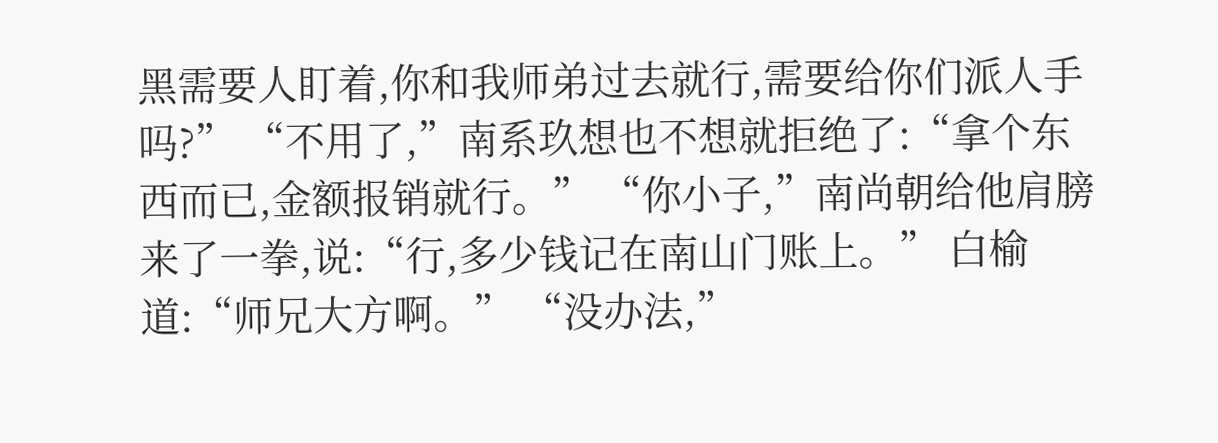黑需要人盯着,你和我师弟过去就行,需要给你们派人手吗?” “不用了,”南系玖想也不想就拒绝了:“拿个东西而已,金额报销就行。” “你小子,”南尚朝给他肩膀来了一拳,说:“行,多少钱记在南山门账上。” 白榆道:“师兄大方啊。” “没办法,”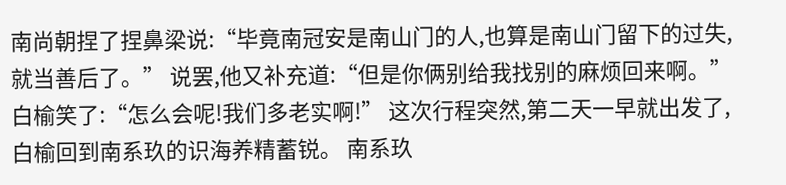南尚朝捏了捏鼻梁说:“毕竟南冠安是南山门的人,也算是南山门留下的过失,就当善后了。” 说罢,他又补充道:“但是你俩别给我找别的麻烦回来啊。” 白榆笑了:“怎么会呢!我们多老实啊!” 这次行程突然,第二天一早就出发了,白榆回到南系玖的识海养精蓄锐。 南系玖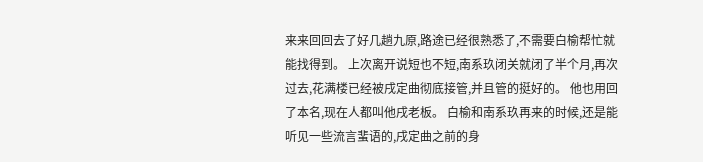来来回回去了好几趟九原,路途已经很熟悉了,不需要白榆帮忙就能找得到。 上次离开说短也不短,南系玖闭关就闭了半个月,再次过去,花满楼已经被戌定曲彻底接管,并且管的挺好的。 他也用回了本名,现在人都叫他戌老板。 白榆和南系玖再来的时候,还是能听见一些流言蜚语的,戌定曲之前的身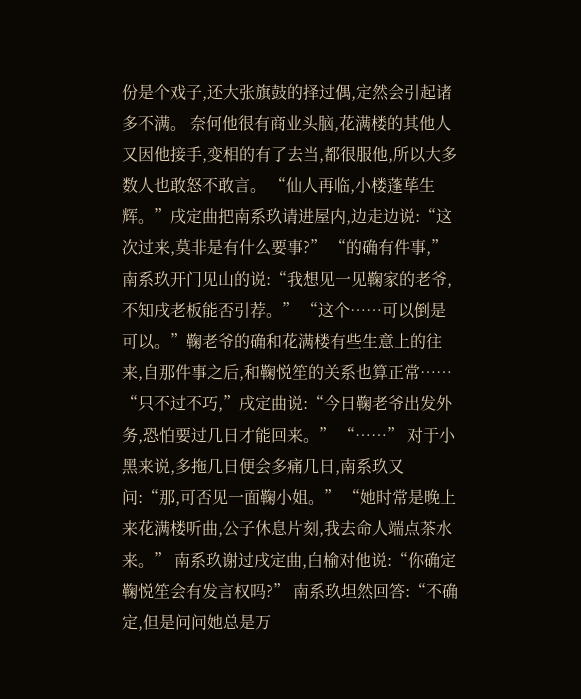份是个戏子,还大张旗鼓的择过偶,定然会引起诸多不满。 奈何他很有商业头脑,花满楼的其他人又因他接手,变相的有了去当,都很服他,所以大多数人也敢怒不敢言。 “仙人再临,小楼蓬荜生辉。”戌定曲把南系玖请进屋内,边走边说:“这次过来,莫非是有什么要事?” “的确有件事,”南系玖开门见山的说:“我想见一见鞠家的老爷,不知戌老板能否引荐。” “这个……可以倒是可以。”鞠老爷的确和花满楼有些生意上的往来,自那件事之后,和鞠悦笙的关系也算正常…… “只不过不巧,”戌定曲说:“今日鞠老爷出发外务,恐怕要过几日才能回来。” “……” 对于小黑来说,多拖几日便会多痛几日,南系玖又问:“那,可否见一面鞠小姐。” “她时常是晚上来花满楼听曲,公子休息片刻,我去命人端点茶水来。” 南系玖谢过戌定曲,白榆对他说:“你确定鞠悦笙会有发言权吗?” 南系玖坦然回答:“不确定,但是问问她总是万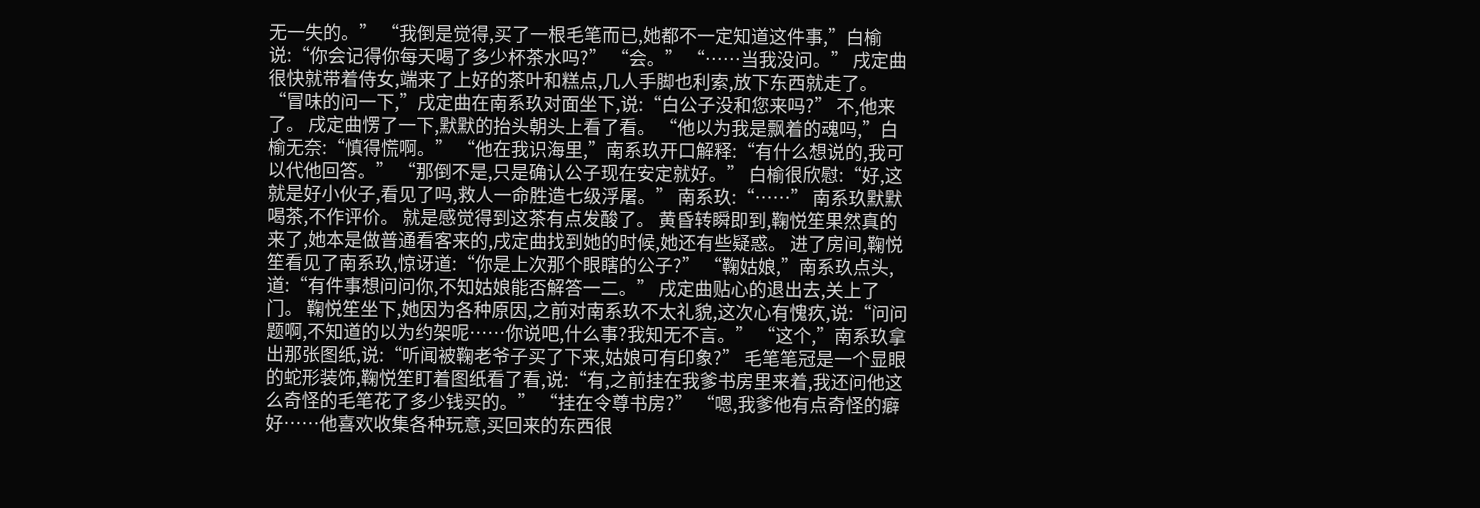无一失的。” “我倒是觉得,买了一根毛笔而已,她都不一定知道这件事,”白榆说:“你会记得你每天喝了多少杯茶水吗?” “会。” “……当我没问。” 戌定曲很快就带着侍女,端来了上好的茶叶和糕点,几人手脚也利索,放下东西就走了。 “冒味的问一下,”戌定曲在南系玖对面坐下,说:“白公子没和您来吗?” 不,他来了。 戌定曲愣了一下,默默的抬头朝头上看了看。 “他以为我是飘着的魂吗,”白榆无奈:“慎得慌啊。” “他在我识海里,”南系玖开口解释:“有什么想说的,我可以代他回答。” “那倒不是,只是确认公子现在安定就好。” 白榆很欣慰:“好,这就是好小伙子,看见了吗,救人一命胜造七级浮屠。” 南系玖:“……” 南系玖默默喝茶,不作评价。 就是感觉得到这茶有点发酸了。 黄昏转瞬即到,鞠悦笙果然真的来了,她本是做普通看客来的,戌定曲找到她的时候,她还有些疑惑。 进了房间,鞠悦笙看见了南系玖,惊讶道:“你是上次那个眼瞎的公子?” “鞠姑娘,”南系玖点头,道:“有件事想问问你,不知姑娘能否解答一二。” 戌定曲贴心的退出去,关上了门。 鞠悦笙坐下,她因为各种原因,之前对南系玖不太礼貌,这次心有愧疚,说:“问问题啊,不知道的以为约架呢……你说吧,什么事?我知无不言。” “这个,”南系玖拿出那张图纸,说:“听闻被鞠老爷子买了下来,姑娘可有印象?” 毛笔笔冠是一个显眼的蛇形装饰,鞠悦笙盯着图纸看了看,说:“有,之前挂在我爹书房里来着,我还问他这么奇怪的毛笔花了多少钱买的。” “挂在令尊书房?” “嗯,我爹他有点奇怪的癖好……他喜欢收集各种玩意,买回来的东西很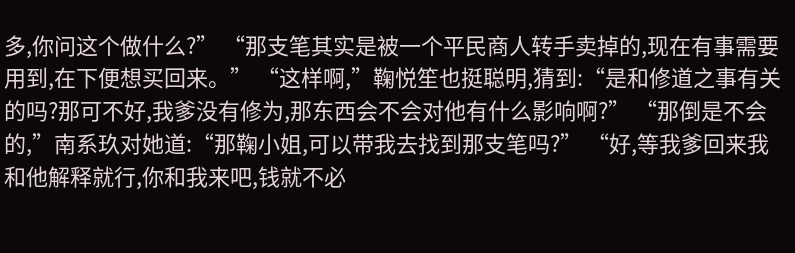多,你问这个做什么?” “那支笔其实是被一个平民商人转手卖掉的,现在有事需要用到,在下便想买回来。” “这样啊,”鞠悦笙也挺聪明,猜到:“是和修道之事有关的吗?那可不好,我爹没有修为,那东西会不会对他有什么影响啊?” “那倒是不会的,”南系玖对她道:“那鞠小姐,可以带我去找到那支笔吗?” “好,等我爹回来我和他解释就行,你和我来吧,钱就不必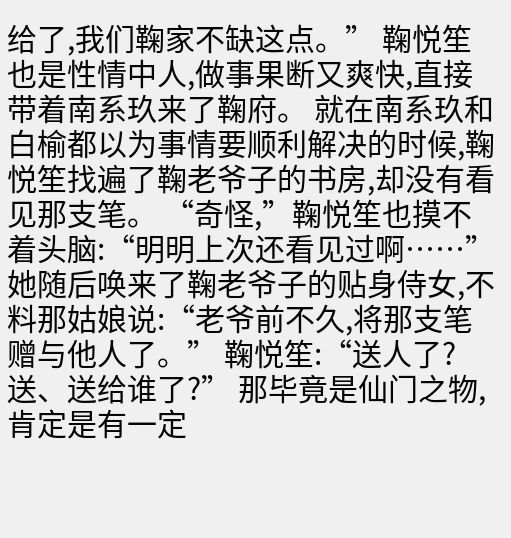给了,我们鞠家不缺这点。” 鞠悦笙也是性情中人,做事果断又爽快,直接带着南系玖来了鞠府。 就在南系玖和白榆都以为事情要顺利解决的时候,鞠悦笙找遍了鞠老爷子的书房,却没有看见那支笔。 “奇怪,”鞠悦笙也摸不着头脑:“明明上次还看见过啊……” 她随后唤来了鞠老爷子的贴身侍女,不料那姑娘说:“老爷前不久,将那支笔赠与他人了。” 鞠悦笙:“送人了?送、送给谁了?” 那毕竟是仙门之物,肯定是有一定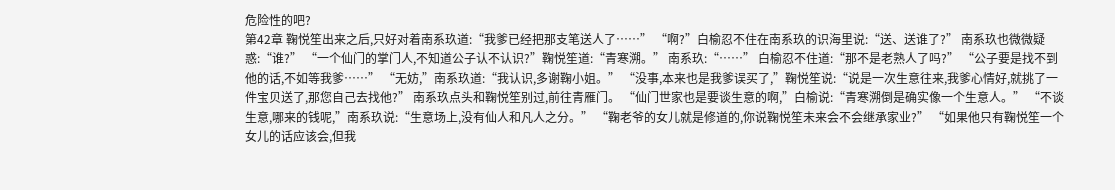危险性的吧?
第42章 鞠悦笙出来之后,只好对着南系玖道:“我爹已经把那支笔送人了……” “啊?”白榆忍不住在南系玖的识海里说:“送、送谁了?” 南系玖也微微疑惑:“谁?” “一个仙门的掌门人,不知道公子认不认识?”鞠悦笙道:“青寒溯。” 南系玖:“……” 白榆忍不住道:“那不是老熟人了吗?” “公子要是找不到他的话,不如等我爹……” “无妨,”南系玖道:“我认识,多谢鞠小姐。” “没事,本来也是我爹误买了,”鞠悦笙说:“说是一次生意往来,我爹心情好,就挑了一件宝贝送了,那您自己去找他?” 南系玖点头和鞠悦笙别过,前往青雁门。 “仙门世家也是要谈生意的啊,”白榆说:“青寒溯倒是确实像一个生意人。” “不谈生意,哪来的钱呢,”南系玖说:“生意场上,没有仙人和凡人之分。” “鞠老爷的女儿就是修道的,你说鞠悦笙未来会不会继承家业?” “如果他只有鞠悦笙一个女儿的话应该会,但我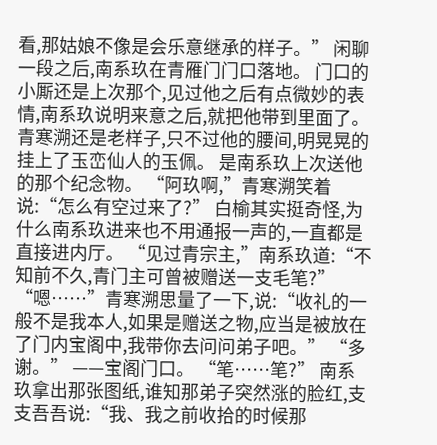看,那姑娘不像是会乐意继承的样子。” 闲聊一段之后,南系玖在青雁门门口落地。 门口的小厮还是上次那个,见过他之后有点微妙的表情,南系玖说明来意之后,就把他带到里面了。 青寒溯还是老样子,只不过他的腰间,明晃晃的挂上了玉峦仙人的玉佩。 是南系玖上次送他的那个纪念物。 “阿玖啊,”青寒溯笑着说:“怎么有空过来了?” 白榆其实挺奇怪,为什么南系玖进来也不用通报一声的,一直都是直接进内厅。 “见过青宗主,”南系玖道:“不知前不久,青门主可曾被赠送一支毛笔?” “嗯……”青寒溯思量了一下,说:“收礼的一般不是我本人,如果是赠送之物,应当是被放在了门内宝阁中,我带你去问问弟子吧。” “多谢。” ——宝阁门口。 “笔……笔?” 南系玖拿出那张图纸,谁知那弟子突然涨的脸红,支支吾吾说:“我、我之前收拾的时候那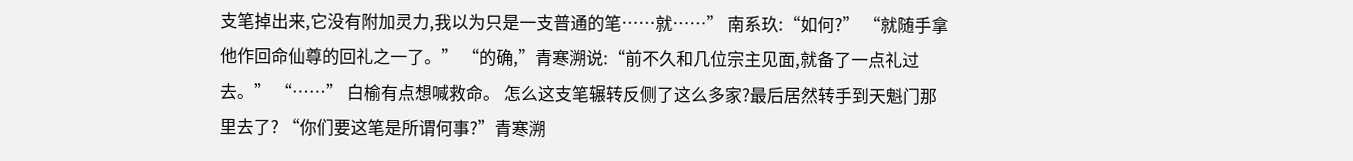支笔掉出来,它没有附加灵力,我以为只是一支普通的笔……就……” 南系玖:“如何?” “就随手拿他作回命仙尊的回礼之一了。” “的确,”青寒溯说:“前不久和几位宗主见面,就备了一点礼过去。” “……” 白榆有点想喊救命。 怎么这支笔辗转反侧了这么多家?最后居然转手到天魁门那里去了? “你们要这笔是所谓何事?”青寒溯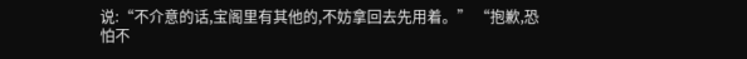说:“不介意的话,宝阁里有其他的,不妨拿回去先用着。” “抱歉,恐怕不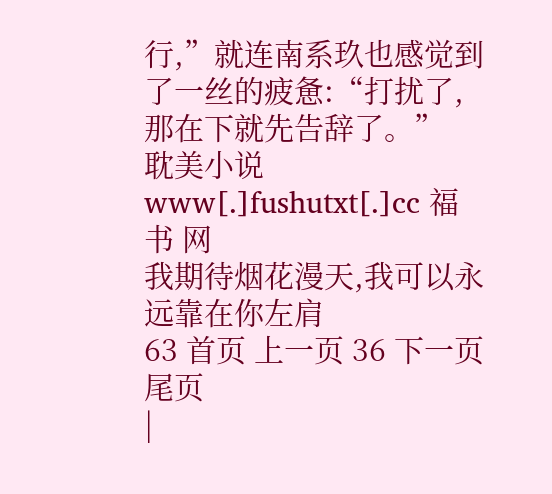行,”就连南系玖也感觉到了一丝的疲惫:“打扰了,那在下就先告辞了。”
耽美小说 www[.]fushutxt[.]cc 福书 网
我期待烟花漫天,我可以永远靠在你左肩
63 首页 上一页 36 下一页 尾页
|